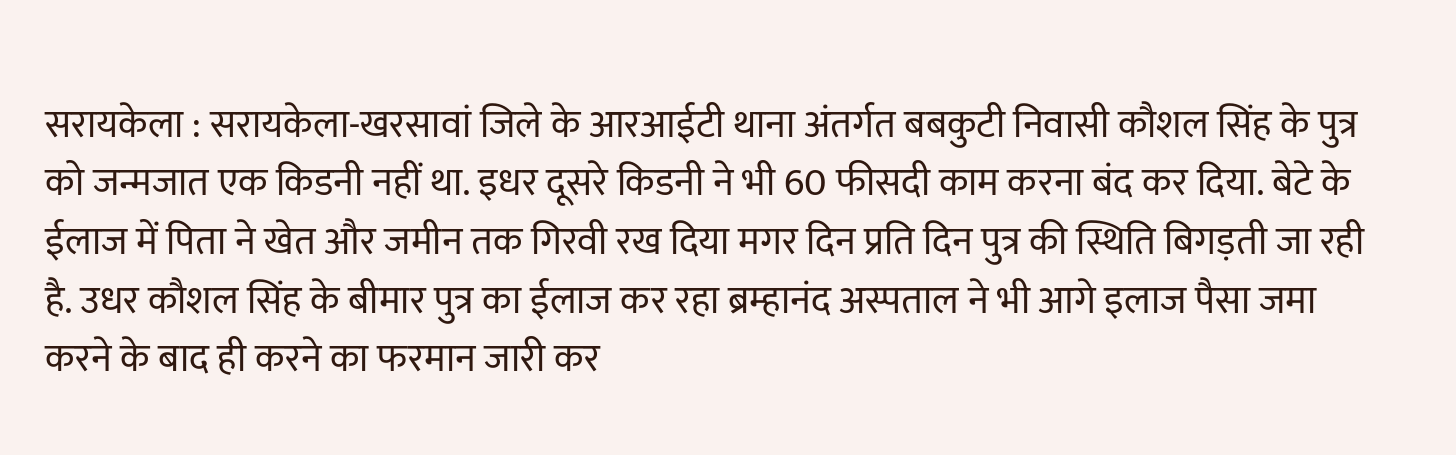सरायकेला : सरायकेला-खरसावां जिले के आरआईटी थाना अंतर्गत बबकुटी निवासी कौशल सिंह के पुत्र को जन्मजात एक किडनी नहीं था. इधर दूसरे किडनी ने भी 60 फीसदी काम करना बंद कर दिया. बेटे के ईलाज में पिता ने खेत और जमीन तक गिरवी रख दिया मगर दिन प्रति दिन पुत्र की स्थिति बिगड़ती जा रही है. उधर कौशल सिंह के बीमार पुत्र का ईलाज कर रहा ब्रम्हानंद अस्पताल ने भी आगे इलाज पैसा जमा करने के बाद ही करने का फरमान जारी कर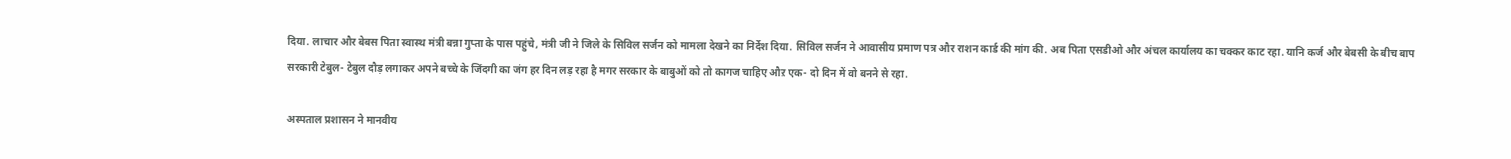दिया. लाचार और बेबस पिता स्वास्थ मंत्री बन्ना गुप्ता के पास पहुंचे, मंत्री जी ने जिले के सिविल सर्जन को मामला देखने का निर्देश दिया. सिविल सर्जन ने आवासीय प्रमाण पत्र और राशन कार्ड की मांग की. अब पिता एसडीओ और अंचल कार्यालय का चक्कर काट रहा. यानि कर्ज और बेबसी के बीच बाप सरकारी टेबुल- टेबुल दौड़ लगाकर अपने बच्चे के जिंदगी का जंग हर दिन लड़ रहा है मगर सरकार के बाबुओं को तो कागज चाहिए औऱ एक- दो दिन में वो बनने से रहा.

अस्पताल प्रशासन ने मानवीय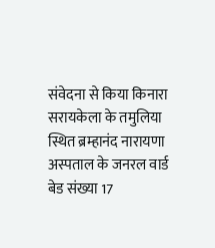संवेदना से किया किनारा
सरायकेला के तमुलिया स्थित ब्रम्हानंद नारायणा अस्पताल के जनरल वार्ड बेड संख्या 17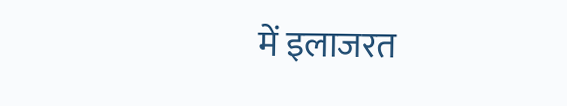में इलाजरत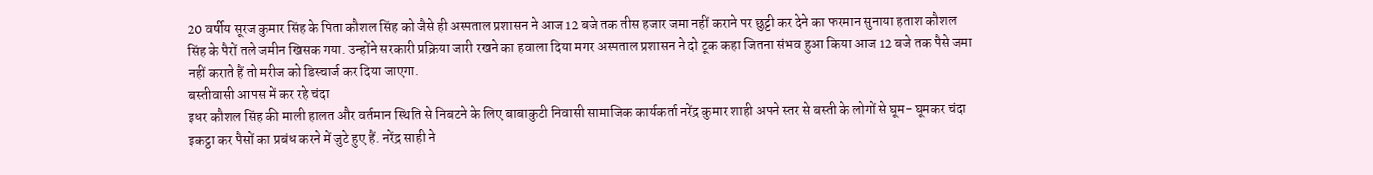20 वर्षीय सूरज कुमार सिंह के पिता कौशल सिंह को जैसे ही अस्पताल प्रशासन ने आज 12 बजे तक तीस हजार जमा नहीं कराने पर छुट्टी कर देने का फरमान सुनाया हताश कौशल सिंह के पैरों तले जमीन खिसक गया. उन्होंने सरकारी प्रक्रिया जारी रखने का हवाला दिया मगर अस्पताल प्रशासन ने दो टूक कहा जितना संभव हुआ किया आज 12 बजे तक पैसे जमा नहीं कराते हैं तो मरीज को डिस्चार्ज कर दिया जाएगा.
बस्तीवासी आपस में कर रहे चंदा
इधर कौशल सिंह की माली हालत और वर्तमान स्थिति से निबटने के लिए बाबाकुटी निवासी सामाजिक कार्यकर्ता नरेंद्र कुमार शाही अपने स्तर से बस्ती के लोगों से घूम- घूमकर चंदा इकट्ठा कर पैसों का प्रबंध करने में जुटे हुए हैं. नरेंद्र साही ने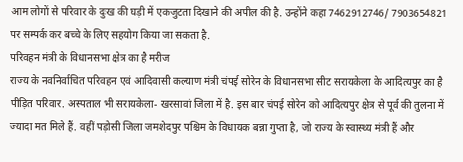आम लोगों से परिवार के दुःख की घड़ी में एकजुटता दिखाने की अपील की है. उन्होंने कहा 7462912746/ 7903654821 पर सम्पर्क कर बच्चे के लिए सहयोग किया जा सकता है.
परिवहन मंत्री के विधानसभा क्षेत्र का है मरीज
राज्य के नवनिर्वाचित परिवहन एवं आदिवासी कल्याण मंत्री चंपई सोरेन के विधानसभा सीट सरायकेला के आदित्यपुर का है पीड़ित परिवार. अस्पताल भी सरायकेला- खरसावां जिला में है. इस बार चंपई सोरेन को आदित्यपुर क्षेत्र से पूर्व की तुलना में ज्यादा मत मिले हैं. वहीं पड़ोसी जिला जमशेदपुर पश्चिम के विधायक बन्ना गुप्ता है, जो राज्य के स्वास्थ्य मंत्री हैं और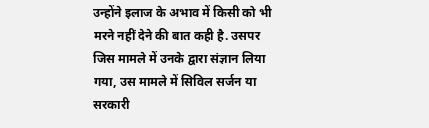उन्होंने इलाज के अभाव में किसी को भी मरने नहीं देने की बात कही है. उसपर जिस मामले में उनके द्वारा संज्ञान लिया गया, उस मामले में सिविल सर्जन या सरकारी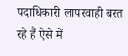पदाधिकारी लापरवाही बरत रहे हैं ऐसे में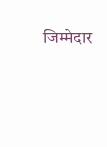जिम्मेदार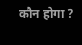कौन होगा ?